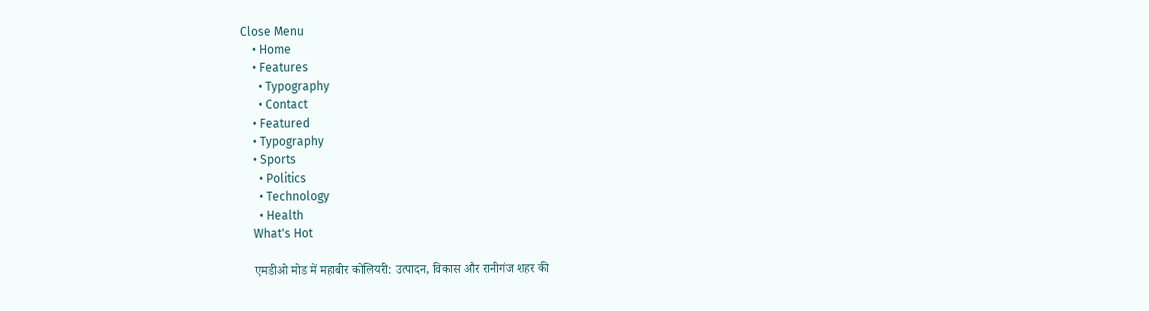Close Menu
    • Home
    • Features
      • Typography
      • Contact
    • Featured
    • Typography
    • Sports
      • Politics
      • Technology
      • Health
    What's Hot

    एमडीओ मोड में महाबीर कोलियरी: उत्पादन, विकास और रानीगंज शहर की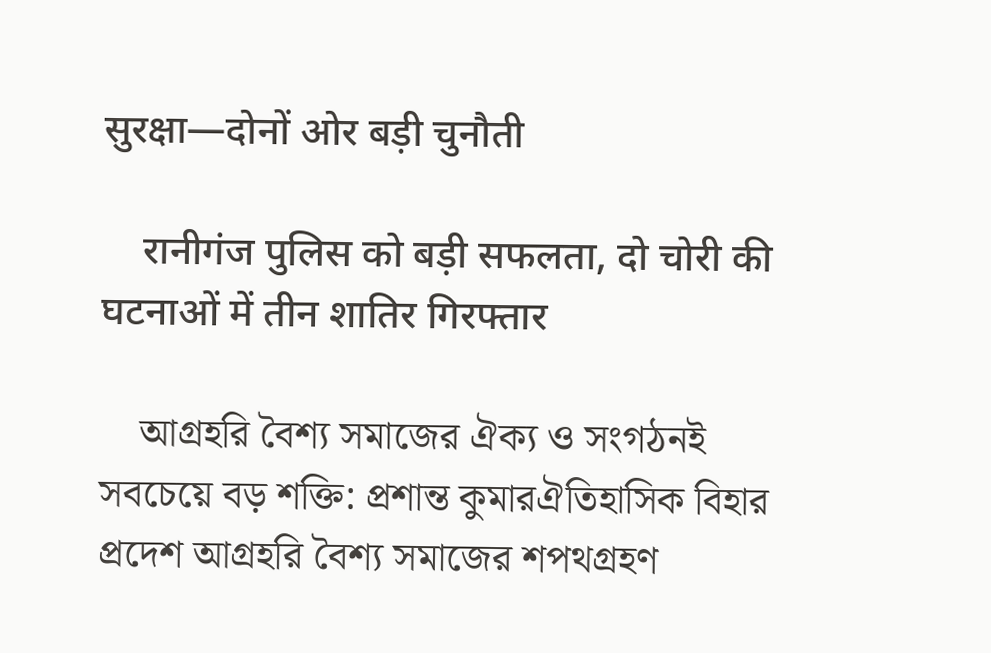सुरक्षा—दोनों ओर बड़ी चुनौती

    रानीगंज पुलिस को बड़ी सफलता, दो चोरी की घटनाओं में तीन शातिर गिरफ्तार

    আগ্রহরি বৈশ্য সমাজের ঐক্য ও সংগঠনই সবচেয়ে বড় শক্তি: প্রশান্ত কুমারঐতিহাসিক বিহার প্রদেশ আগ্রহরি বৈশ্য সমাজের শপথগ্রহণ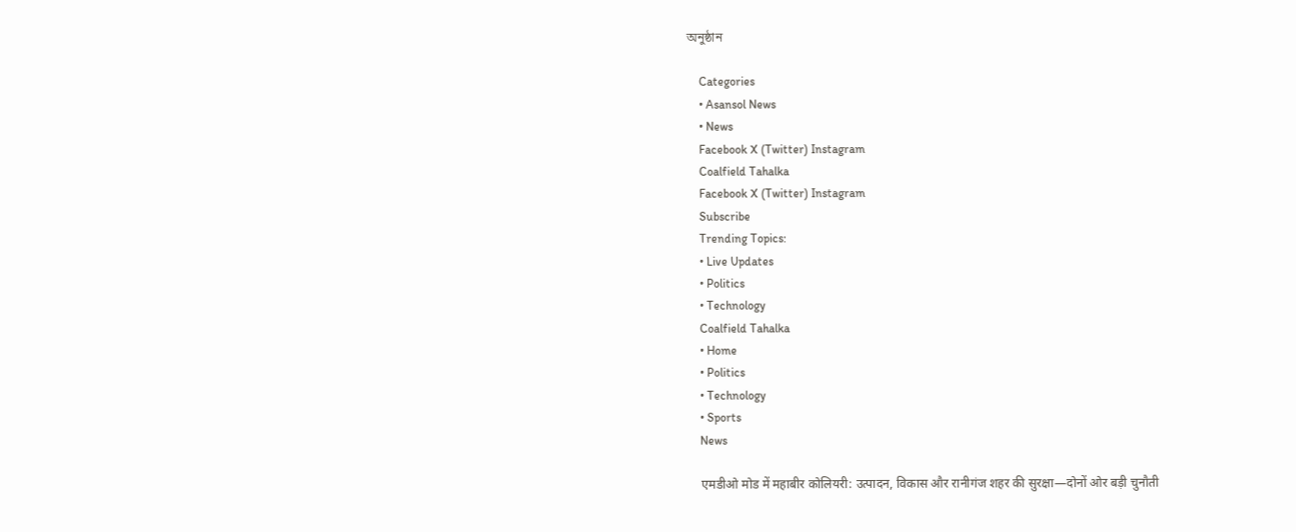অনুষ্ঠান

    Categories
    • Asansol News
    • News
    Facebook X (Twitter) Instagram
    Coalfield Tahalka
    Facebook X (Twitter) Instagram
    Subscribe
    Trending Topics:
    • Live Updates
    • Politics
    • Technology
    Coalfield Tahalka
    • Home
    • Politics
    • Technology
    • Sports
    News

    एमडीओ मोड में महाबीर कोलियरी: उत्पादन, विकास और रानीगंज शहर की सुरक्षा—दोनों ओर बड़ी चुनौती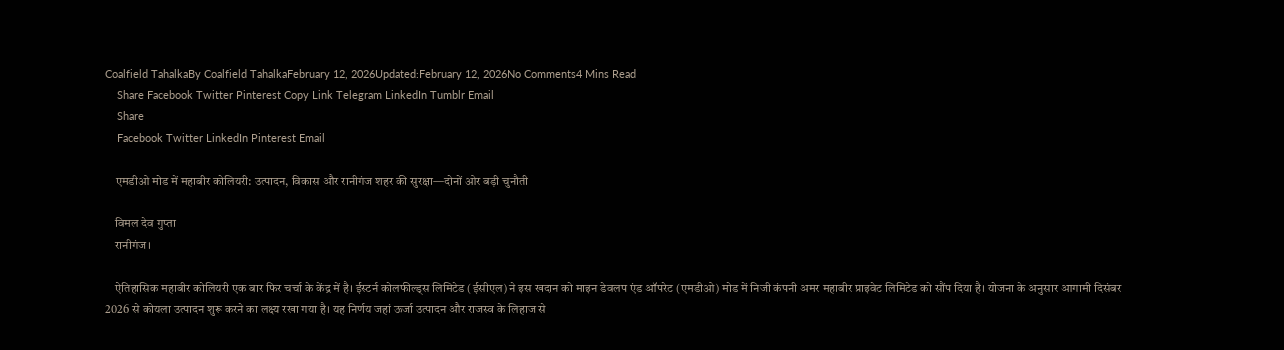Coalfield TahalkaBy Coalfield TahalkaFebruary 12, 2026Updated:February 12, 2026No Comments4 Mins Read
    Share Facebook Twitter Pinterest Copy Link Telegram LinkedIn Tumblr Email
    Share
    Facebook Twitter LinkedIn Pinterest Email

    एमडीओ मोड में महाबीर कोलियरी: उत्पादन, विकास और रानीगंज शहर की सुरक्षा—दोनों ओर बड़ी चुनौती

    विमल देव गुप्ता
    रानीगंज।

    ऐतिहासिक महाबीर कोलियरी एक बार फिर चर्चा के केंद्र में है। ईस्टर्न कोलफील्ड्स लिमिटेड (ईसीएल) ने इस खदान को माइन डेवलप एंड ऑपरेट (एमडीओ) मोड में निजी कंपनी अमर महाबीर प्राइवेट लिमिटेड को सौंप दिया है। योजना के अनुसार आगामी दिसंबर 2026 से कोयला उत्पादन शुरू करने का लक्ष्य रखा गया है। यह निर्णय जहां ऊर्जा उत्पादन और राजस्व के लिहाज से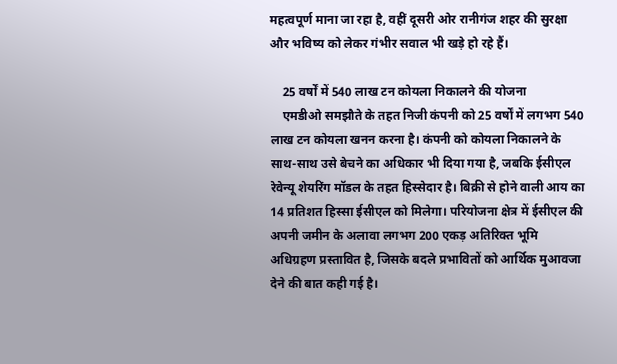महत्वपूर्ण माना जा रहा है, वहीं दूसरी ओर रानीगंज शहर की सुरक्षा और भविष्य को लेकर गंभीर सवाल भी खड़े हो रहे हैं।

    25 वर्षों में 540 लाख टन कोयला निकालने की योजना
    एमडीओ समझौते के तहत निजी कंपनी को 25 वर्षों में लगभग 540 लाख टन कोयला खनन करना है। कंपनी को कोयला निकालने के साथ-साथ उसे बेचने का अधिकार भी दिया गया है, जबकि ईसीएल रेवेन्यू शेयरिंग मॉडल के तहत हिस्सेदार है। बिक्री से होने वाली आय का 14 प्रतिशत हिस्सा ईसीएल को मिलेगा। परियोजना क्षेत्र में ईसीएल की अपनी जमीन के अलावा लगभग 200 एकड़ अतिरिक्त भूमि अधिग्रहण प्रस्तावित है, जिसके बदले प्रभावितों को आर्थिक मुआवजा देने की बात कही गई है।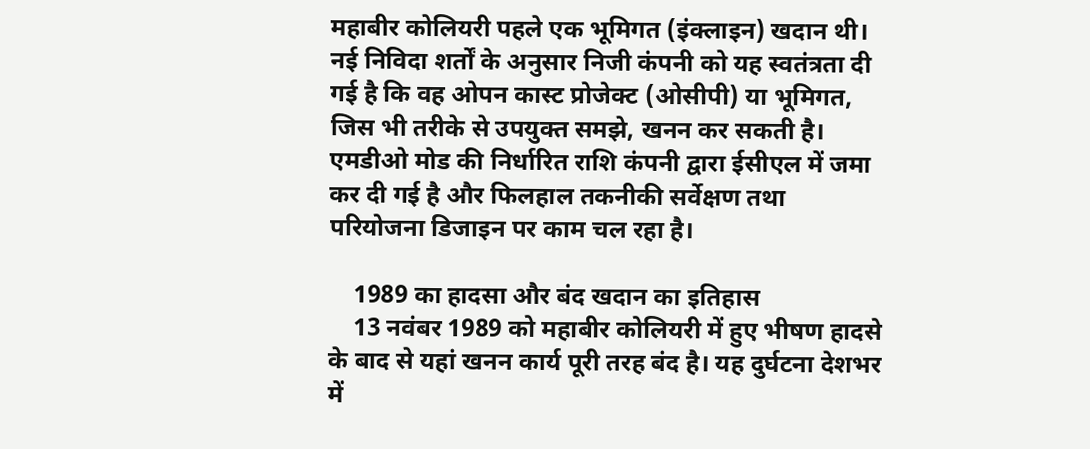महाबीर कोलियरी पहले एक भूमिगत (इंक्लाइन) खदान थी। नई निविदा शर्तों के अनुसार निजी कंपनी को यह स्वतंत्रता दी गई है कि वह ओपन कास्ट प्रोजेक्ट (ओसीपी) या भूमिगत, जिस भी तरीके से उपयुक्त समझे, खनन कर सकती है। एमडीओ मोड की निर्धारित राशि कंपनी द्वारा ईसीएल में जमा कर दी गई है और फिलहाल तकनीकी सर्वेक्षण तथा परियोजना डिजाइन पर काम चल रहा है।

    1989 का हादसा और बंद खदान का इतिहास
    13 नवंबर 1989 को महाबीर कोलियरी में हुए भीषण हादसे के बाद से यहां खनन कार्य पूरी तरह बंद है। यह दुर्घटना देशभर में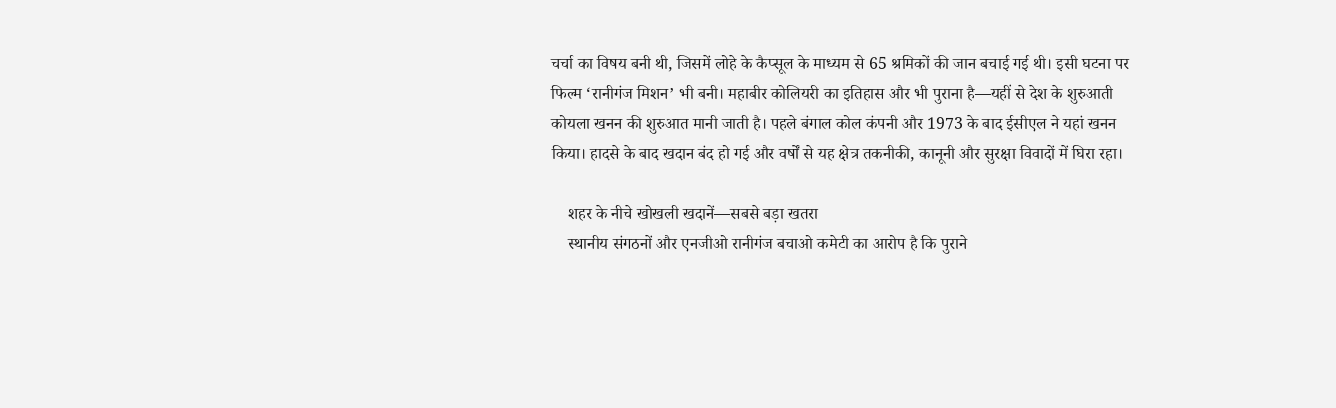चर्चा का विषय बनी थी, जिसमें लोहे के कैप्सूल के माध्यम से 65 श्रमिकों की जान बचाई गई थी। इसी घटना पर फिल्म ‘रानीगंज मिशन’ भी बनी। महाबीर कोलियरी का इतिहास और भी पुराना है—यहीं से देश के शुरुआती कोयला खनन की शुरुआत मानी जाती है। पहले बंगाल कोल कंपनी और 1973 के बाद ईसीएल ने यहां खनन किया। हादसे के बाद खदान बंद हो गई और वर्षों से यह क्षेत्र तकनीकी, कानूनी और सुरक्षा विवादों में घिरा रहा।

    शहर के नीचे खोखली खदानें—सबसे बड़ा खतरा
    स्थानीय संगठनों और एनजीओ रानीगंज बचाओ कमेटी का आरोप है कि पुराने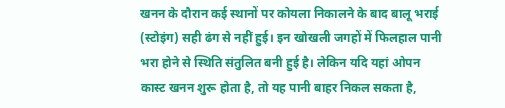खनन के दौरान कई स्थानों पर कोयला निकालने के बाद बालू भराई (स्टोइंग) सही ढंग से नहीं हुई। इन खोखली जगहों में फिलहाल पानी भरा होने से स्थिति संतुलित बनी हुई है। लेकिन यदि यहां ओपन कास्ट खनन शुरू होता है, तो यह पानी बाहर निकल सकता है,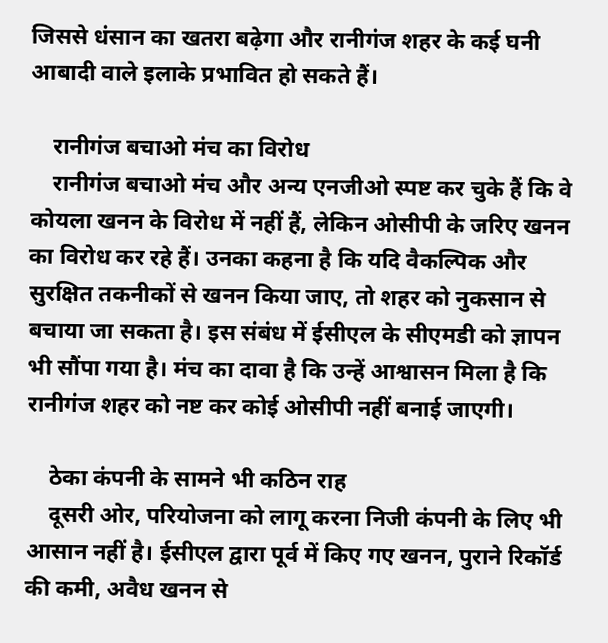जिससे धंसान का खतरा बढ़ेगा और रानीगंज शहर के कई घनी आबादी वाले इलाके प्रभावित हो सकते हैं।

    रानीगंज बचाओ मंच का विरोध
    रानीगंज बचाओ मंच और अन्य एनजीओ स्पष्ट कर चुके हैं कि वे कोयला खनन के विरोध में नहीं हैं, लेकिन ओसीपी के जरिए खनन का विरोध कर रहे हैं। उनका कहना है कि यदि वैकल्पिक और सुरक्षित तकनीकों से खनन किया जाए, तो शहर को नुकसान से बचाया जा सकता है। इस संबंध में ईसीएल के सीएमडी को ज्ञापन भी सौंपा गया है। मंच का दावा है कि उन्हें आश्वासन मिला है कि रानीगंज शहर को नष्ट कर कोई ओसीपी नहीं बनाई जाएगी।

    ठेका कंपनी के सामने भी कठिन राह
    दूसरी ओर, परियोजना को लागू करना निजी कंपनी के लिए भी आसान नहीं है। ईसीएल द्वारा पूर्व में किए गए खनन, पुराने रिकॉर्ड की कमी, अवैध खनन से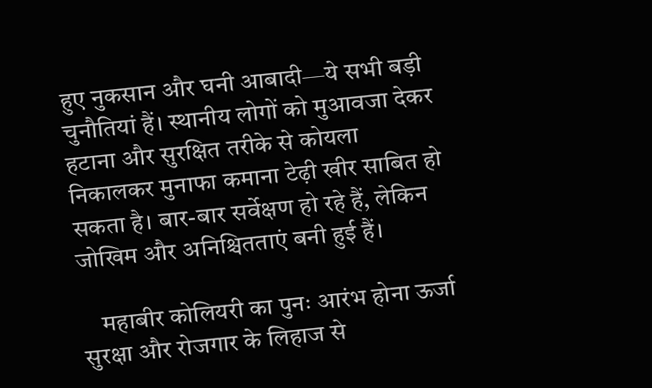हुए नुकसान और घनी आबादी—ये सभी बड़ी चुनौतियां हैं। स्थानीय लोगों को मुआवजा देकर हटाना और सुरक्षित तरीके से कोयला निकालकर मुनाफा कमाना टेढ़ी खीर साबित हो सकता है। बार-बार सर्वेक्षण हो रहे हैं, लेकिन जोखिम और अनिश्चितताएं बनी हुई हैं।

    महाबीर कोलियरी का पुनः आरंभ होना ऊर्जा सुरक्षा और रोजगार के लिहाज से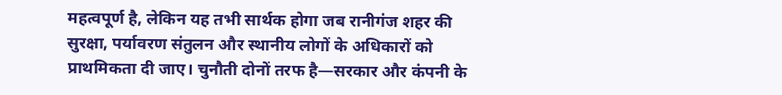महत्वपूर्ण है, लेकिन यह तभी सार्थक होगा जब रानीगंज शहर की सुरक्षा, पर्यावरण संतुलन और स्थानीय लोगों के अधिकारों को प्राथमिकता दी जाए। चुनौती दोनों तरफ है—सरकार और कंपनी के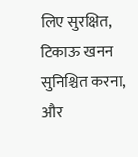लिए सुरक्षित, टिकाऊ खनन सुनिश्चित करना, और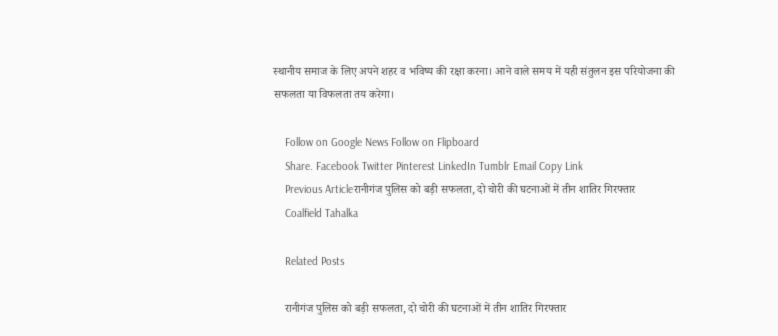स्थानीय समाज के लिए अपने शहर व भविष्य की रक्षा करना। आने वाले समय में यही संतुलन इस परियोजना की सफलता या विफलता तय करेगा।

    Follow on Google News Follow on Flipboard
    Share. Facebook Twitter Pinterest LinkedIn Tumblr Email Copy Link
    Previous Articleरानीगंज पुलिस को बड़ी सफलता, दो चोरी की घटनाओं में तीन शातिर गिरफ्तार
    Coalfield Tahalka

    Related Posts

    रानीगंज पुलिस को बड़ी सफलता, दो चोरी की घटनाओं में तीन शातिर गिरफ्तार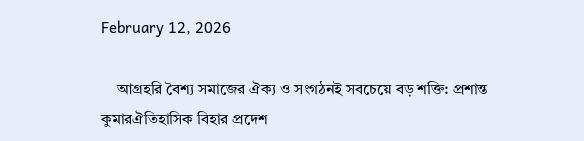February 12, 2026

    আগ্রহরি বৈশ্য সমাজের ঐক্য ও সংগঠনই সবচেয়ে বড় শক্তি: প্রশান্ত কুমারঐতিহাসিক বিহার প্রদেশ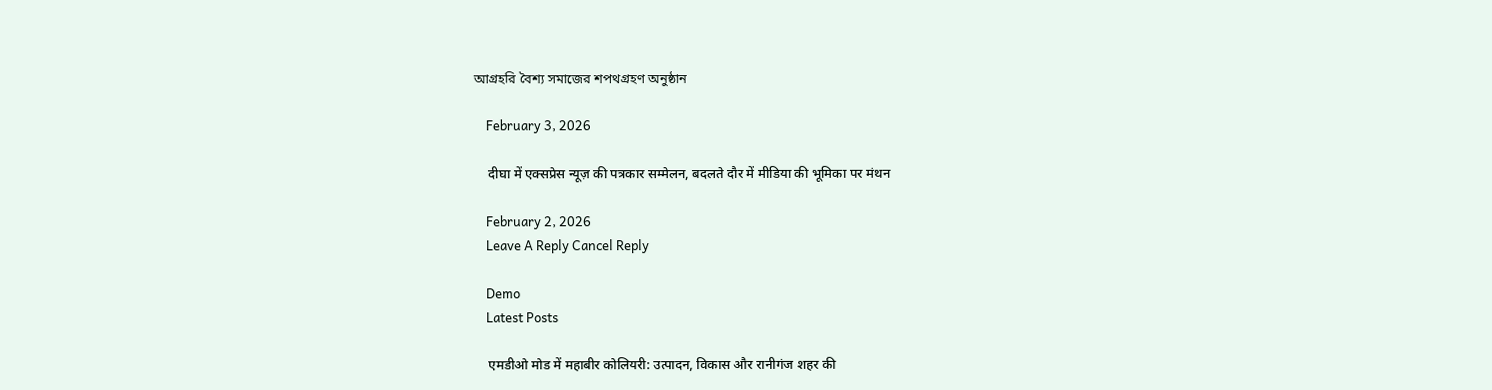আগ্রহরি বৈশ্য সমাজের শপথগ্রহণ অনুষ্ঠান

    February 3, 2026

    दीघा में एक्सप्रेस न्यूज़ की पत्रकार सम्मेलन, बदलते दौर में मीडिया की भूमिका पर मंथन

    February 2, 2026
    Leave A Reply Cancel Reply

    Demo
    Latest Posts

    एमडीओ मोड में महाबीर कोलियरी: उत्पादन, विकास और रानीगंज शहर की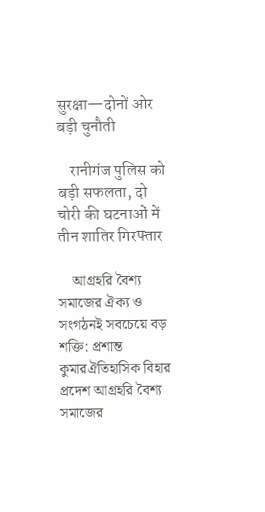सुरक्षा—दोनों ओर बड़ी चुनौती

    रानीगंज पुलिस को बड़ी सफलता, दो चोरी की घटनाओं में तीन शातिर गिरफ्तार

    আগ্রহরি বৈশ্য সমাজের ঐক্য ও সংগঠনই সবচেয়ে বড় শক্তি: প্রশান্ত কুমারঐতিহাসিক বিহার প্রদেশ আগ্রহরি বৈশ্য সমাজের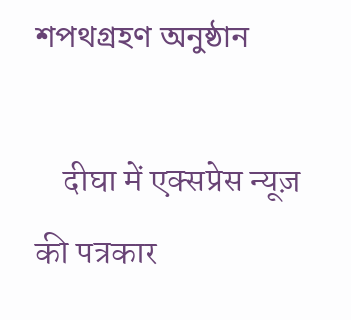শপথগ্রহণ অনুষ্ঠান

    दीघा में एक्सप्रेस न्यूज़ की पत्रकार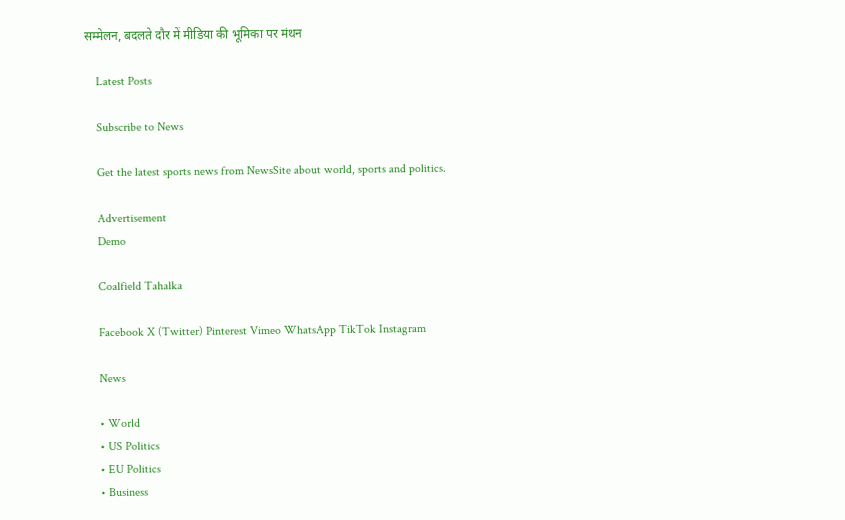सम्मेलन, बदलते दौर में मीडिया की भूमिका पर मंथन

    Latest Posts

    Subscribe to News

    Get the latest sports news from NewsSite about world, sports and politics.

    Advertisement
    Demo

    Coalfield Tahalka

    Facebook X (Twitter) Pinterest Vimeo WhatsApp TikTok Instagram

    News

    • World
    • US Politics
    • EU Politics
    • Business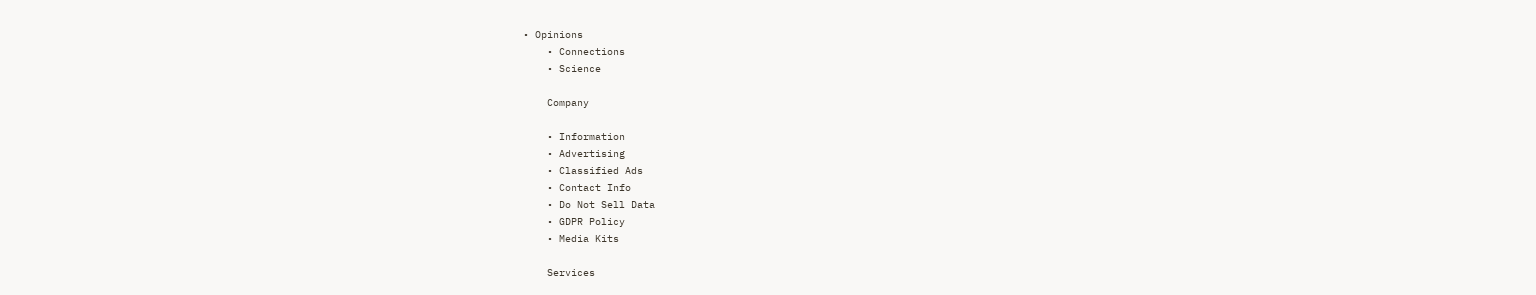• Opinions
    • Connections
    • Science

    Company

    • Information
    • Advertising
    • Classified Ads
    • Contact Info
    • Do Not Sell Data
    • GDPR Policy
    • Media Kits

    Services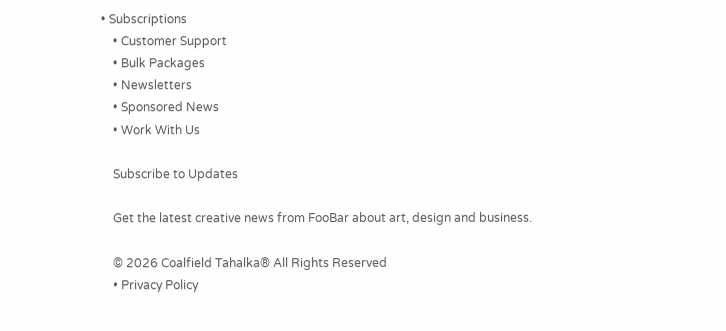• Subscriptions
    • Customer Support
    • Bulk Packages
    • Newsletters
    • Sponsored News
    • Work With Us

    Subscribe to Updates

    Get the latest creative news from FooBar about art, design and business.

    © 2026 Coalfield Tahalka® All Rights Reserved
    • Privacy Policy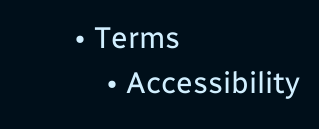• Terms
    • Accessibility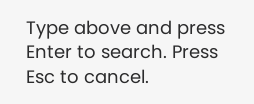Type above and press Enter to search. Press Esc to cancel.